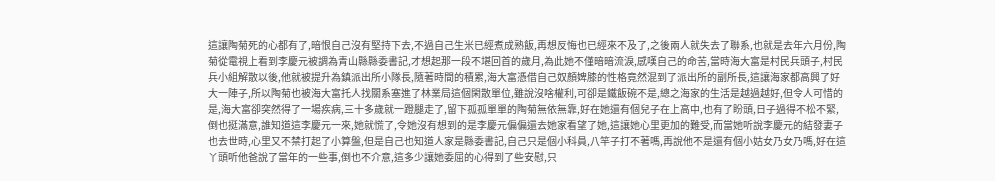這讓陶菊死的心都有了,暗恨自己沒有堅持下去,不過自己生米已經煮成熟飯,再想反悔也已經來不及了,之後兩人就失去了聯系,也就是去年六月份,陶菊從電視上看到李慶元被調為青山縣縣委書記,才想起那一段不堪回首的歲月,為此她不僅暗暗流淚,感嘆自己的命苦,當時海大富是村民兵頭子,村民兵小組解散以後,他就被提升為鎮派出所小隊長,隨著時間的積累,海大富憑借自己奴顏婢膝的性格竟然混到了派出所的副所長,這讓海家都高興了好大一陣子,所以陶菊也被海大富托人找關系塞進了林業局這個閑散單位,雖說沒啥權利,可卻是鐵飯碗不是,總之海家的生活是越過越好,但令人可惜的是,海大富卻突然得了一場疾病,三十多歲就一蹬腿走了,留下孤孤單單的陶菊無依無靠,好在她還有個兒子在上高中,也有了盼頭,日子過得不松不緊,倒也挺滿意,誰知道這李慶元一來,她就慌了,令她沒有想到的是李慶元偏偏還去她家看望了她,這讓她心里更加的難受,而當她听說李慶元的結發妻子也去世時,心里又不禁打起了小算盤,但是自己也知道人家是縣委書記,自己只是個小科員,八竿子打不著嗎,再說他不是還有個小姑女乃女乃嗎,好在這丫頭听他爸說了當年的一些事,倒也不介意,這多少讓她委屈的心得到了些安慰,只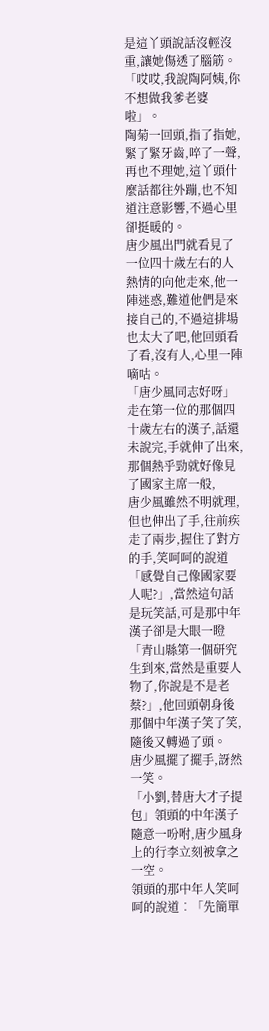是這丫頭說話沒輕沒重,讓她傷透了腦筋。
「哎哎,我說陶阿姨,你不想做我爹老婆啦」。
陶菊一回頭,指了指她,緊了緊牙齒,啐了一聲,再也不理她,這丫頭什麼話都往外蹦,也不知道注意影響,不過心里卻挺暖的。
唐少風出門就看見了一位四十歲左右的人熱情的向他走來,他一陣迷惑,難道他們是來接自己的,不過這排場也太大了吧,他回頭看了看,沒有人,心里一陣嘀咕。
「唐少風同志好呀」走在第一位的那個四十歲左右的漢子,話還未說完,手就伸了出來,那個熱乎勁就好像見了國家主席一般,
唐少風雖然不明就理,但也伸出了手,往前疾走了兩步,握住了對方的手,笑呵呵的說道「感覺自己像國家要人呢?」,當然這句話是玩笑話,可是那中年漢子卻是大眼一瞪「青山縣第一個研究生到來,當然是重要人物了,你說是不是老蔡?」,他回頭朝身後那個中年漢子笑了笑,隨後又轉過了頭。
唐少風擺了擺手,訝然一笑。
「小劉,替唐大才子提包」領頭的中年漢子隨意一吩咐,唐少風身上的行李立刻被拿之一空。
領頭的那中年人笑呵呵的說道︰「先簡單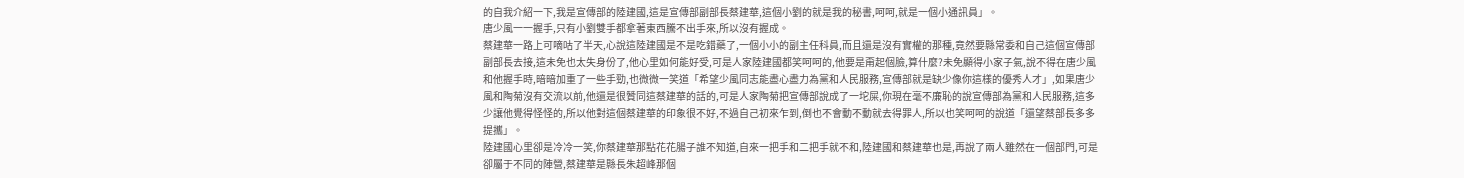的自我介紹一下,我是宣傳部的陸建國,這是宣傳部副部長蔡建華,這個小劉的就是我的秘書,呵呵,就是一個小通訊員」。
唐少風一一握手,只有小劉雙手都拿著東西騰不出手來,所以沒有握成。
蔡建華一路上可嘀咕了半天,心說這陸建國是不是吃錯藥了,一個小小的副主任科員,而且還是沒有實權的那種,竟然要縣常委和自己這個宣傳部副部長去接,這未免也太失身份了,他心里如何能好受,可是人家陸建國都笑呵呵的,他要是甭起個臉,算什麼?未免顯得小家子氣,說不得在唐少風和他握手時,暗暗加重了一些手勁,也微微一笑道「希望少風同志能盡心盡力為黨和人民服務,宣傳部就是缺少像你這樣的優秀人才」,如果唐少風和陶菊沒有交流以前,他還是很贊同這蔡建華的話的,可是人家陶菊把宣傳部說成了一坨屎,你現在毫不廉恥的說宣傳部為黨和人民服務,這多少讓他覺得怪怪的,所以他對這個蔡建華的印象很不好,不過自己初來乍到,倒也不會動不動就去得罪人,所以也笑呵呵的說道「還望蔡部長多多提攜」。
陸建國心里卻是冷冷一笑,你蔡建華那點花花腸子誰不知道,自來一把手和二把手就不和,陸建國和蔡建華也是,再說了兩人雖然在一個部門,可是卻屬于不同的陣營,蔡建華是縣長朱超峰那個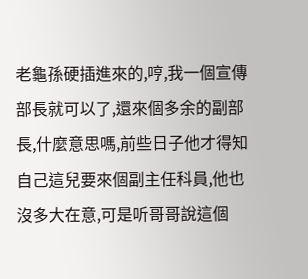老龜孫硬插進來的,哼,我一個宣傳部長就可以了,還來個多余的副部長,什麼意思嗎,前些日子他才得知自己這兒要來個副主任科員,他也沒多大在意,可是听哥哥說這個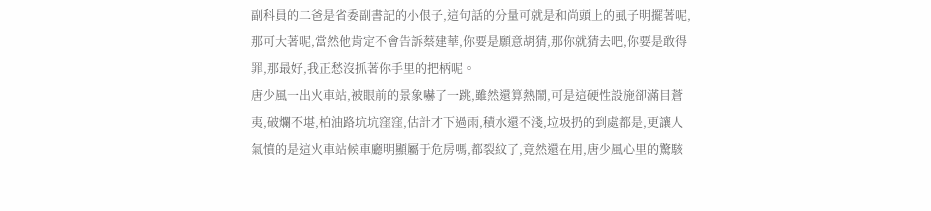副科員的二爸是省委副書記的小佷子,這句話的分量可就是和尚頭上的虱子明擺著呢,那可大著呢,當然他肯定不會告訴蔡建華,你要是願意胡猜,那你就猜去吧,你要是敢得罪,那最好,我正愁沒抓著你手里的把柄呢。
唐少風一出火車站,被眼前的景象嚇了一跳,雖然還算熱鬧,可是這硬性設施卻滿目蒼夷,破爛不堪,柏油路坑坑窪窪,估計才下過雨,積水還不淺,垃圾扔的到處都是,更讓人氣憤的是這火車站候車廳明顯屬于危房嗎,都裂紋了,竟然還在用,唐少風心里的驚駭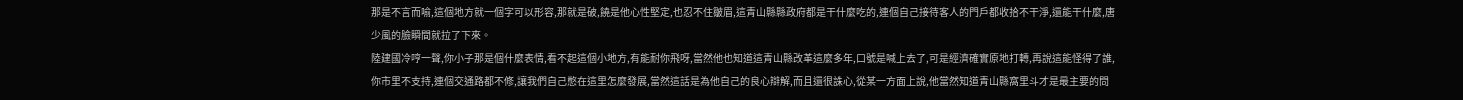那是不言而喻,這個地方就一個字可以形容,那就是破,饒是他心性堅定,也忍不住皺眉,這青山縣縣政府都是干什麼吃的,連個自己接待客人的門戶都收拾不干淨,還能干什麼,唐少風的臉瞬間就拉了下來。
陸建國冷哼一聲,你小子那是個什麼表情,看不起這個小地方,有能耐你飛呀,當然他也知道這青山縣改革這麼多年,口號是喊上去了,可是經濟確實原地打轉,再說這能怪得了誰,你市里不支持,連個交通路都不修,讓我們自己憋在這里怎麼發展,當然這話是為他自己的良心辯解,而且還很誅心,從某一方面上說,他當然知道青山縣窩里斗才是最主要的問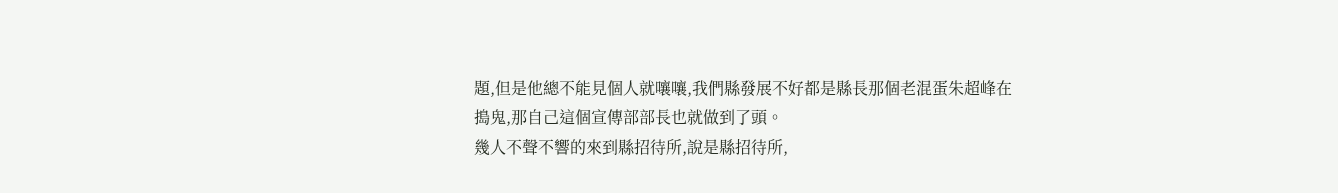題,但是他總不能見個人就嚷嚷,我們縣發展不好都是縣長那個老混蛋朱超峰在搗鬼,那自己這個宣傳部部長也就做到了頭。
幾人不聲不響的來到縣招待所,說是縣招待所,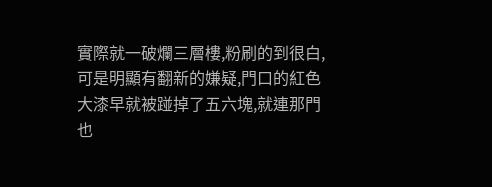實際就一破爛三層樓,粉刷的到很白,可是明顯有翻新的嫌疑,門口的紅色大漆早就被踫掉了五六塊,就連那門也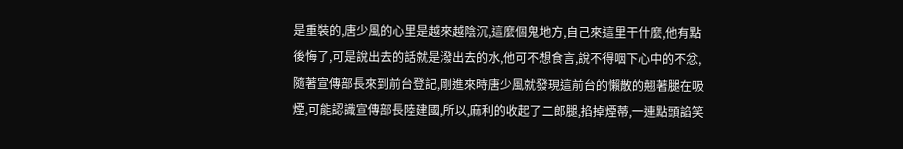是重裝的,唐少風的心里是越來越陰沉,這麼個鬼地方,自己來這里干什麼,他有點後悔了,可是說出去的話就是潑出去的水,他可不想食言,說不得咽下心中的不忿,隨著宣傳部長來到前台登記,剛進來時唐少風就發現這前台的懶散的翹著腿在吸煙,可能認識宣傳部長陸建國,所以,麻利的收起了二郎腿,掐掉煙蒂,一連點頭諂笑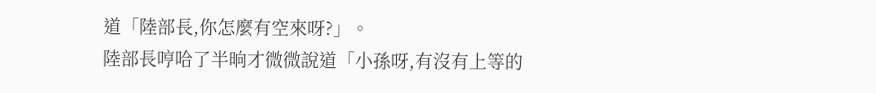道「陸部長,你怎麼有空來呀?」。
陸部長哼哈了半晌才微微說道「小孫呀,有沒有上等的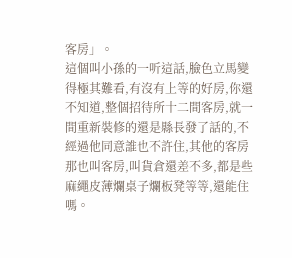客房」。
這個叫小孫的一听這話,臉色立馬變得極其難看,有沒有上等的好房,你還不知道,整個招待所十二間客房,就一間重新裝修的還是縣長發了話的,不經過他同意誰也不許住,其他的客房那也叫客房,叫貨倉還差不多,都是些麻繩皮薄爛桌子爛板凳等等,還能住嗎。